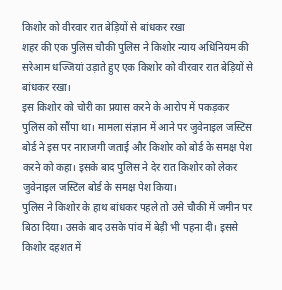किशोर को वीरवार रात बेड़ियों से बांधकर रखा
शहर की एक पुलिस चौकी पुलिस ने किशोर न्याय अधिनियम की सरेआम धज्जियां उड़ाते हुए एक किशोर को वीरवार रात बेड़ियों से बांधकर रखा।
इस किशोर को चोरी का प्रयास करने के आरोप में पकड़कर पुलिस को सौंपा था। मामला संज्ञान में आने पर जुवेनाइल जस्टिस बोर्ड ने इस पर नाराजगी जताई और किशोर को बोर्ड के समक्ष पेश करने को कहा। इसके बाद पुलिस ने देर रात किशोर को लेकर जुवेनाइल जस्टिल बोर्ड के समक्ष पेश किया।
पुलिस ने किशोर के हाथ बांधकर पहले तो उसे चौकी में जमीन पर बिठा दिया। उसके बाद उसके पांव में बेड़ी भी पहना दी। इससे किशोर दहशत में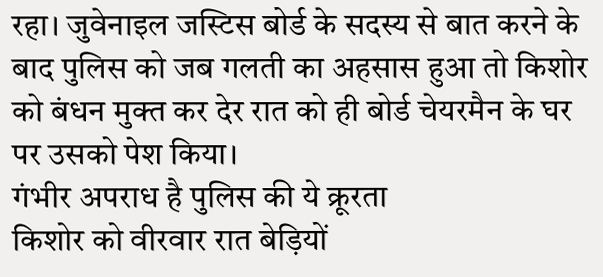रहा। जुवेनाइल जस्टिस बोर्ड के सदस्य से बात करने के बाद पुलिस को जब गलती का अहसास हुआ तो किशोर को बंधन मुक्त कर देर रात को ही बोर्ड चेयरमैन के घर पर उसको पेश किया।
गंभीर अपराध है पुलिस की ये क्रूरता
किशोर को वीरवार रात बेड़ियों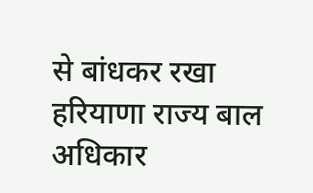से बांधकर रखा
हरियाणा राज्य बाल अधिकार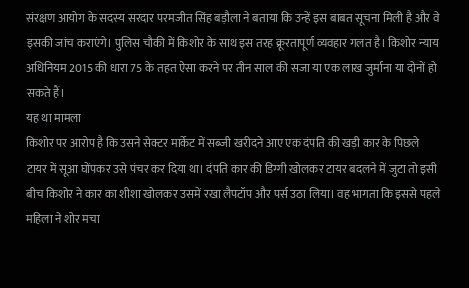संरक्षण आयोग के सदस्य सरदार परमजीत सिंह बड़ौला ने बताया कि उन्हें इस बाबत सूचना मिली है और वे इसकी जांच कराएंगे। पुलिस चौकी में किशोर के साथ इस तरह क्रूरतापूर्ण व्यवहार गलत है। किशोर न्याय अधिनियम 2015 की धारा 75 के तहत ऐसा करने पर तीन साल की सजा या एक लाख जुर्माना या दोनों हो सकते हैं।
यह था मामला
किशोर पर आरोप है कि उसने सेक्टर मार्केट में सब्जी खरीदने आए एक दंपति की खड़ी कार के पिछले टायर में सूआ घोंपकर उसे पंचर कर दिया था। दंपति कार की डिग्गी खोलकर टायर बदलने में जुटा तो इसी बीच किशोर ने कार का शीशा खोलकर उसमें रखा लैपटॉप और पर्स उठा लिया। वह भागता कि इससे पहले महिला ने शोर मचा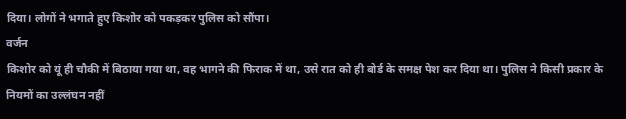दिया। लोगों ने भगाते हुए किशोर को पकड़कर पुलिस को सौंपा।
वर्जन
किशोर को यूं ही चौकी में बिठाया गया था, वह भागने की फिराक में था, उसे रात को ही बोर्ड के समक्ष पेश कर दिया था। पुलिस ने किसी प्रकार के नियमों का उल्लंघन नहीं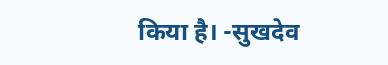किया है। -सुखदेव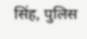सिंह, पुलिस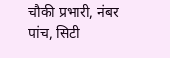चौकी प्रभारी, नंबर पांच, सिटी